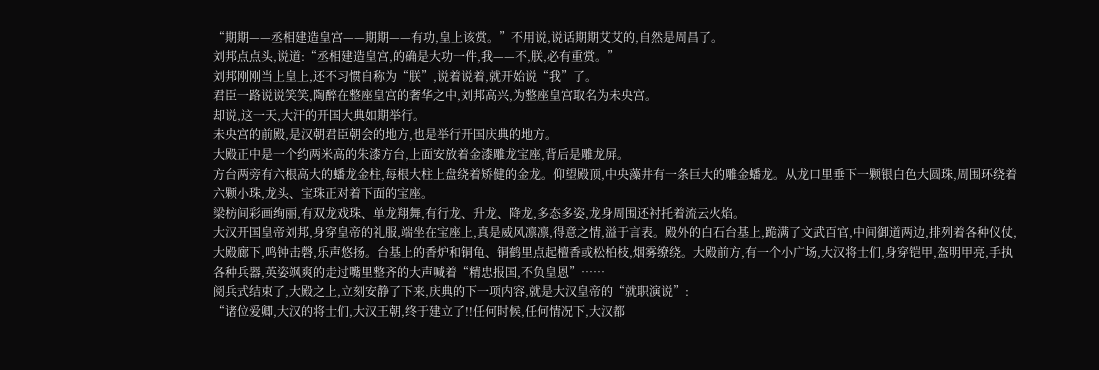“期期——丞相建造皇宫——期期——有功,皇上该赏。”不用说,说话期期艾艾的,自然是周昌了。
刘邦点点头,说道:“丞相建造皇宫,的确是大功一件,我——不,朕,必有重赏。”
刘邦刚刚当上皇上,还不习惯自称为“朕”,说着说着,就开始说“我”了。
君臣一路说说笑笑,陶醉在整座皇宫的奢华之中,刘邦高兴,为整座皇宫取名为未央宫。
却说,这一天,大汗的开国大典如期举行。
未央宫的前殿,是汉朝君臣朝会的地方,也是举行开国庆典的地方。
大殿正中是一个约两米高的朱漆方台,上面安放着金漆雕龙宝座,背后是雕龙屏。
方台两旁有六根高大的蟠龙金柱,每根大柱上盘绕着矫健的金龙。仰望殿顶,中央藻井有一条巨大的雕金蟠龙。从龙口里垂下一颗银白色大圆珠,周围环绕着六颗小珠,龙头、宝珠正对着下面的宝座。
梁枋间彩画绚丽,有双龙戏珠、单龙翔舞,有行龙、升龙、降龙,多态多姿,龙身周围还衬托着流云火焰。
大汉开国皇帝刘邦,身穿皇帝的礼服,端坐在宝座上,真是威风凛凛,得意之情,溢于言表。殿外的白石台基上,跪满了文武百官,中间御道两边,排列着各种仪仗,大殿廊下,鸣钟击磬,乐声悠扬。台基上的香炉和铜龟、铜鹤里点起檀香或松柏枝,烟雾缭绕。大殿前方,有一个小广场,大汉将士们,身穿铠甲,盔明甲亮,手执各种兵器,英姿飒爽的走过嘴里整齐的大声喊着“精忠报国,不负皇恩”……
阅兵式结束了,大殿之上,立刻安静了下来,庆典的下一项内容,就是大汉皇帝的“就职演说”:
“诸位爱卿,大汉的将士们,大汉王朝,终于建立了!!任何时候,任何情况下,大汉都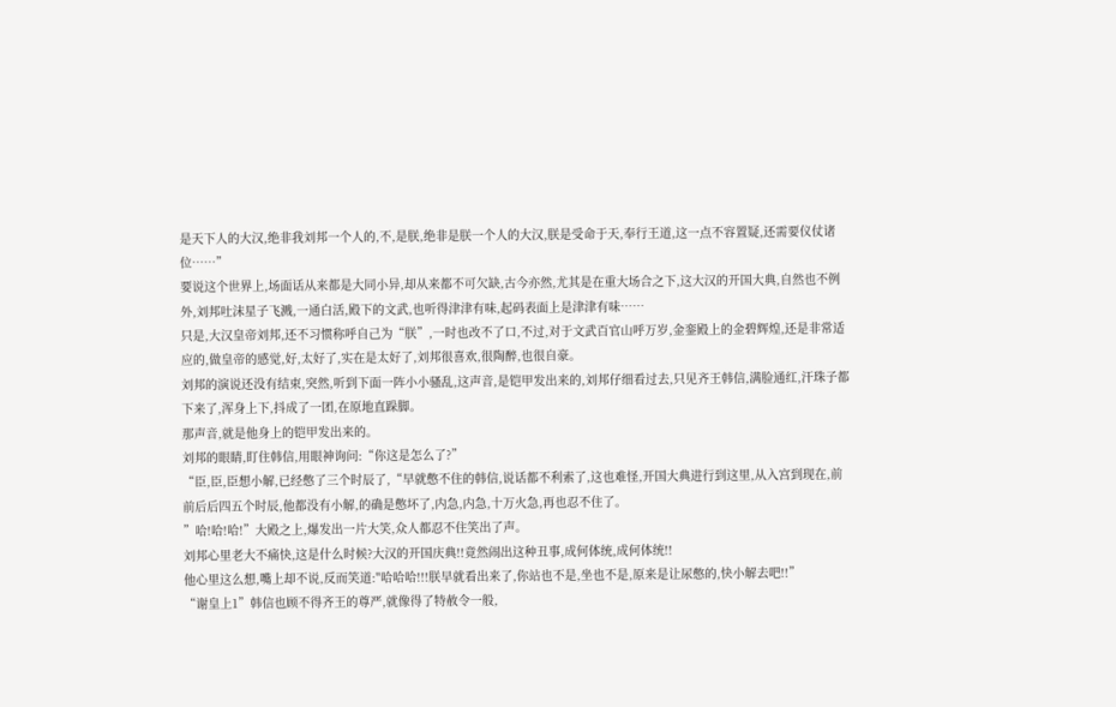是天下人的大汉,绝非我刘邦一个人的,不,是朕,绝非是朕一个人的大汉,朕是受命于天,奉行王道,这一点不容置疑,还需要仪仗诸位……”
要说这个世界上,场面话从来都是大同小异,却从来都不可欠缺,古今亦然,尤其是在重大场合之下,这大汉的开国大典,自然也不例外,刘邦吐沫星子飞溅,一通白活,殿下的文武,也听得津津有味,起码表面上是津津有味……
只是,大汉皇帝刘邦,还不习惯称呼自己为“朕”,一时也改不了口,不过,对于文武百官山呼万岁,金銮殿上的金碧辉煌,还是非常适应的,做皇帝的感觉,好,太好了,实在是太好了,刘邦很喜欢,很陶醉,也很自豪。
刘邦的演说还没有结束,突然,听到下面一阵小小骚乱,这声音,是铠甲发出来的,刘邦仔细看过去,只见齐王韩信,满脸通红,汗珠子都下来了,浑身上下,抖成了一团,在原地直跺脚。
那声音,就是他身上的铠甲发出来的。
刘邦的眼睛,盯住韩信,用眼神询问:“你这是怎么了?”
“臣,臣,臣想小解,已经憋了三个时辰了,“早就憋不住的韩信,说话都不利索了,这也难怪,开国大典进行到这里,从入宫到现在,前前后后四五个时辰,他都没有小解,的确是憋坏了,内急,内急,十万火急,再也忍不住了。
”哈!哈!哈!”大殿之上,爆发出一片大笑,众人都忍不住笑出了声。
刘邦心里老大不痛快,这是什么时候?大汉的开国庆典!!竟然闹出这种丑事,成何体统,成何体统!!
他心里这么想,嘴上却不说,反而笑道:"哈哈哈!!!朕早就看出来了,你站也不是,坐也不是,原来是让尿憋的,快小解去吧!!”
“谢皇上1”韩信也顾不得齐王的尊严,就像得了特赦令一般,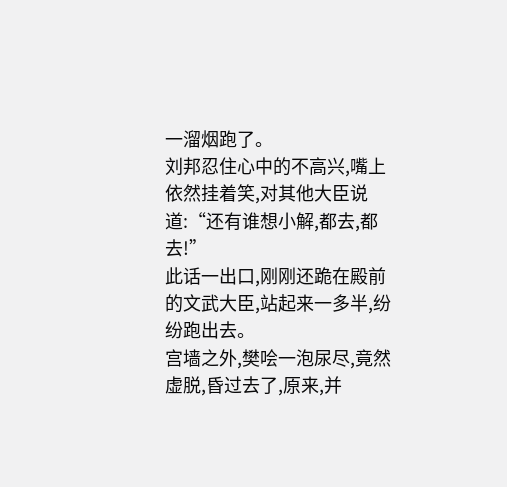一溜烟跑了。
刘邦忍住心中的不高兴,嘴上依然挂着笑,对其他大臣说道:“还有谁想小解,都去,都去!”
此话一出口,刚刚还跪在殿前的文武大臣,站起来一多半,纷纷跑出去。
宫墙之外,樊哙一泡尿尽,竟然虚脱,昏过去了,原来,并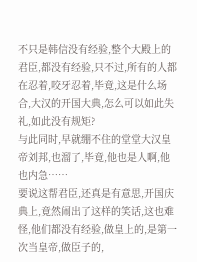不只是韩信没有经验,整个大殿上的君臣,都没有经验,只不过,所有的人都在忍着,咬牙忍着,毕竟,这是什么场合,大汉的开国大典,怎么可以如此失礼,如此没有规矩?
与此同时,早就绷不住的堂堂大汉皇帝刘邦,也溜了,毕竟,他也是人啊,他也内急……
要说这帮君臣,还真是有意思,开国庆典上,竟然闹出了这样的笑话,这也难怪,他们都没有经验,做皇上的,是第一次当皇帝,做臣子的,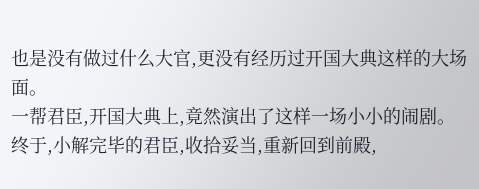也是没有做过什么大官,更没有经历过开国大典这样的大场面。
一帮君臣,开国大典上,竟然演出了这样一场小小的闹剧。
终于,小解完毕的君臣,收拾妥当,重新回到前殿,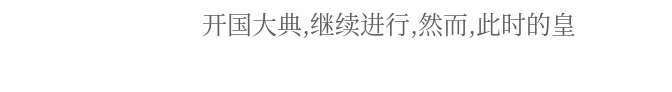开国大典,继续进行,然而,此时的皇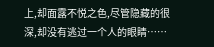上,却面露不悦之色,尽管隐藏的很深,却没有逃过一个人的眼睛……